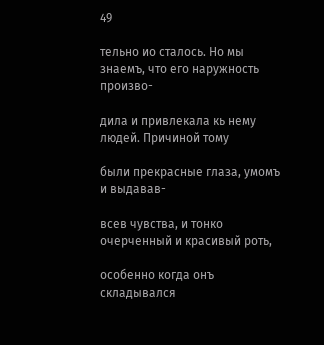49

тельно ио сталось. Но мы знаемъ, что его наружность произво-

дила и привлекала кь нему людей. Причиной тому

были прекрасные глаза, умомъ и выдавав-

всев чувства, и тонко очерченный и красивый роть,

особенно когда онъ складывался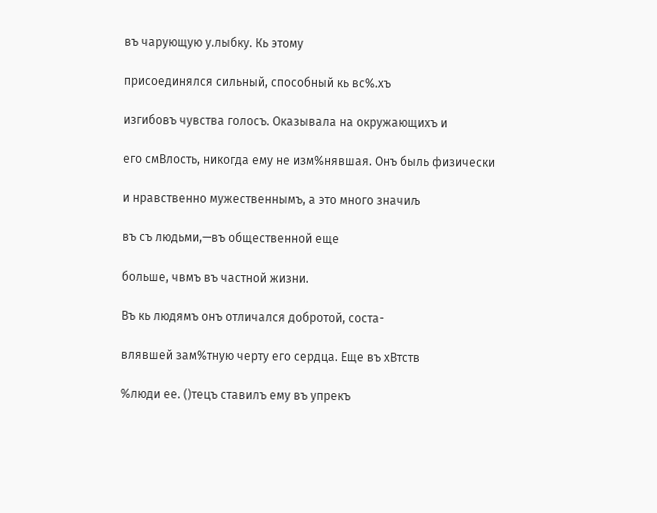въ чарующую у.лыбку. Кь этому

присоединялся сильный, способный кь вс%.хъ

изгибовъ чувства голосъ. Оказывала на окружающихъ и

его смВлость, никогда ему не изм%нявшая. Онъ быль физически

и нравственно мужественнымъ, а это много значиљ

въ съ людьми,—въ общественной еще

больше, чвмъ въ частной жизни.

Въ кь людямъ онъ отличался добротой, соста-

влявшей зам%тную черту его сердца. Еще въ хВтств

%люди ее. ()тецъ ставилъ ему въ упрекъ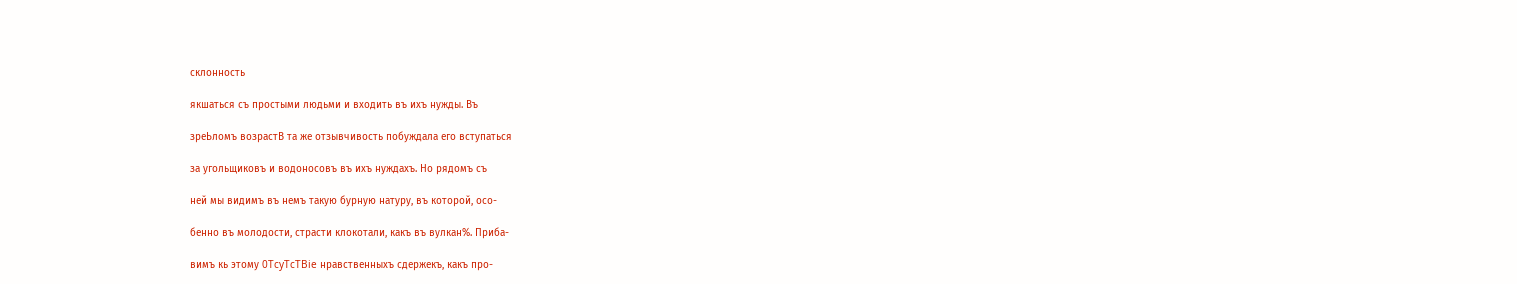склонность

якшаться съ простыми людьми и входить въ ихъ нужды. Въ

зреЬломъ возрастВ та же отзывчивость побуждала его вступаться

за угольщиковъ и водоносовъ въ ихъ нуждахъ. Но рядомъ съ

ней мы видимъ въ немъ такую бурную натуру, въ которой, осо-

бенно въ молодости, страсти клокотали, какъ въ вулкан%. Приба-

вимъ кь этому 0TcyTcTBie нравственныхъ сдержекъ, какъ про-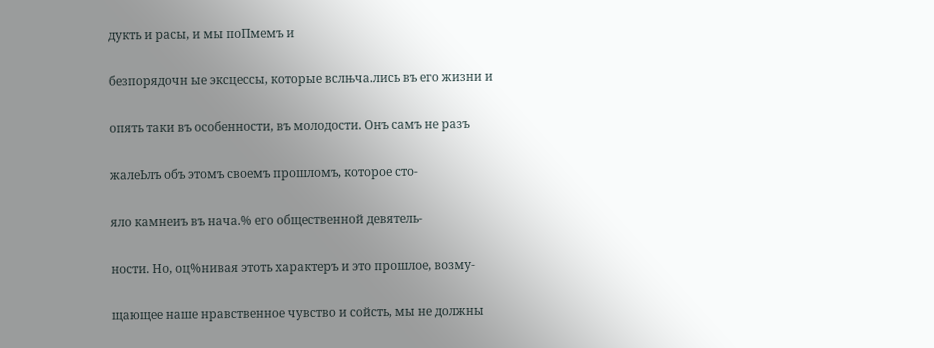дукть и расы, и мы поПмемъ и

безпорядочн ые эксцессы, которые вслњча.лись въ его жизни и

опять таки въ особенности, въ молодости. Онъ самъ не разъ

жалеЬлъ объ этомъ своемъ прошломъ, которое сто-

яло камнеиъ въ нача.% его общественной девятель-

ности. Но, оц%нивая этоть характеръ и это прошлое, возму-

щающее наше нравственное чувство и сойсть, мы не должны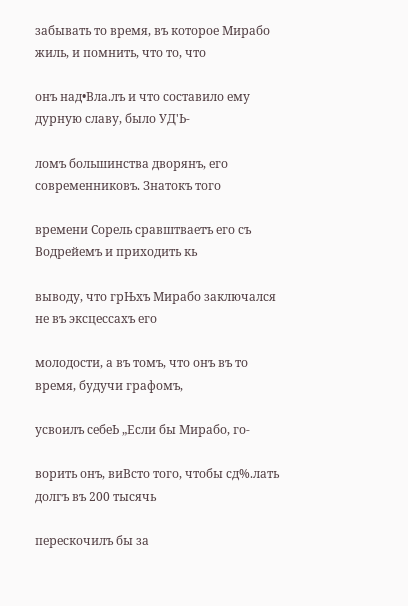забывать то время, въ которое Мирабо жиль, и помнить, что то, что

онъ над•Вла.лъ и что составило ему дурную славу, было УД'Ь-

ломъ большинства дворянъ, его современниковъ. Знатокъ того

времени Сорель сравштваетъ его съ Водрейемъ и приходить кь

выводу, что грЊхъ Мирабо заключался не въ эксцессахъ его

молодости, а въ томъ, что онъ въ то время, будучи графомъ,

усвоилъ себеЬ „Если бы Мирабо, го-

ворить онъ, виВсто того, чтобы сд%.лать долгъ въ 200 тысячь

перескочилъ бы за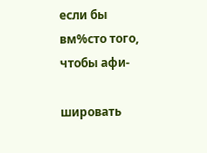если бы вм%сто того, чтобы афи-

шировать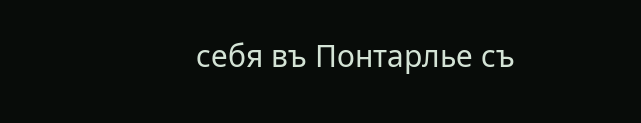себя въ Понтарлье съ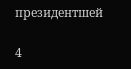президентшей

4